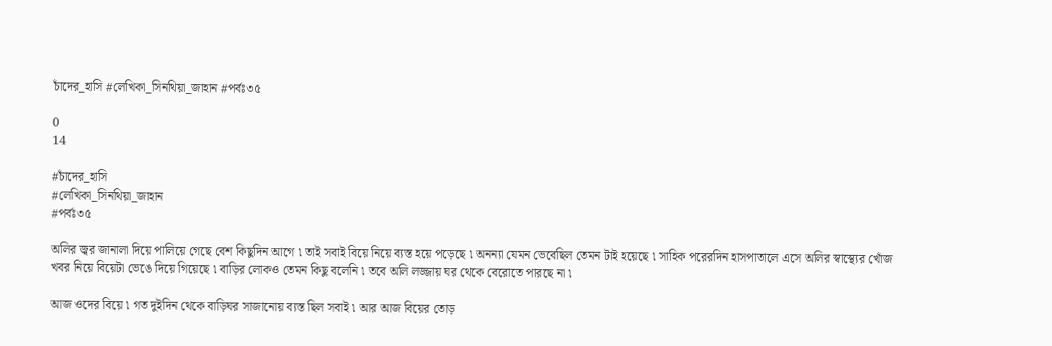চাঁদের_হাসি #লেখিকা_সিনথিয়া_জাহান #পর্বঃ৩৫

0
14

#চাঁদের_হাসি
#লেখিকা_সিনথিয়া_জাহান
#পর্বঃ৩৫

অলির জ্বর জানালা দিয়ে পালিয়ে গেছে বেশ কিছুদিন আগে ৷ তাই সবাই বিয়ে নিয়ে ব্যস্ত হয়ে পড়েছে ৷ অনন্যা যেমন ভেবেছিল তেমন টাই হয়েছে ৷ সাহিক পরেরদিন হাসপাতালে এসে অলির স্বাস্থ্যের খোঁজ খবর নিয়ে বিয়েটা ভেঙে দিয়ে গিয়েছে ৷ বাড়ির লোকও তেমন কিছু বলেনি ৷ তবে অলি লজ্জায় ঘর থেকে বেরোতে পারছে না ৷

আজ ওদের বিয়ে ৷ গত দুইদিন থেকে বাড়িঘর সাজানোয় ব্যস্ত ছিল সবাই ৷ আর আজ বিয়ের তোড়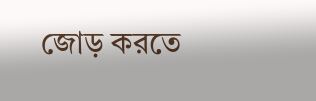জোড় করতে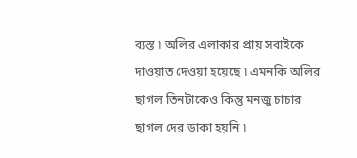ব্যস্ত ৷ অলির এলাকার প্রায় সবাইকে দাওয়াত দেওয়া হয়েছে ৷ এমনকি অলির ছাগল তিনটাকেও কিন্তু মনজু চাচার ছাগল দের ডাকা হয়নি ৷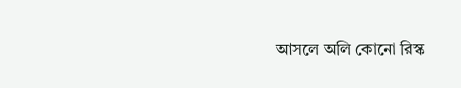আসলে অলি কোনো রিস্ক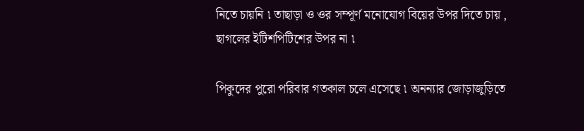নিতে চায়নি ৷ তাছাড়া ও ওর সম্পূর্ণ মনোযোগ বিয়ের উপর দিতে চায় , ছাগলের ইটিশপিটিশের উপর না ৷

পিকুদের পুরো পরিবার গতকাল চলে এসেছে ৷ অনন্যার জোড়াজুড়িতে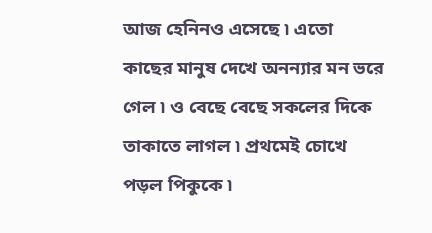আজ হেনিনও এসেছে ৷ এতো কাছের মানুষ দেখে অনন্যার মন ভরে গেল ৷ ও বেছে বেছে সকলের দিকে তাকাতে লাগল ৷ প্রথমেই চোখে পড়ল পিকুকে ৷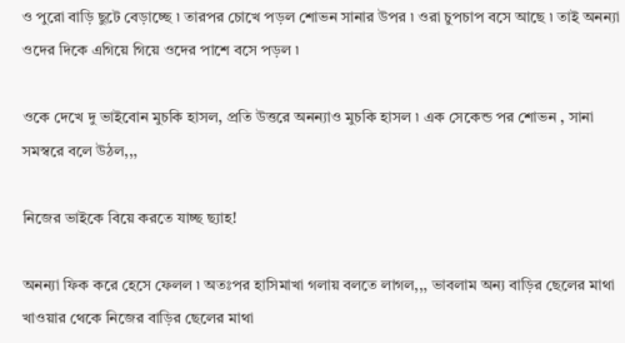ও পুরো বাড়ি ছুটে বেড়াচ্ছে ৷ তারপর চোখে পড়ল শোভন সানার উপর ৷ ওরা চুপচাপ বসে আছে ৷ তাই অনন্যা ওদের দিকে এগিয়ে গিয়ে ওদের পাশে বসে পড়ল ৷

ওকে দেখে দু ভাইবোন মুচকি হাসল, প্রতি উত্তরে অনন্যাও মুচকি হাসল ৷ এক সেকেন্ড পর শোভন , সানা সমস্বরে বলে উঠল,,,

নিজের ভাইকে বিয়ে করতে যাচ্ছ ছ্যাহ!

অনন্যা ফিক করে হেসে ফেলল ৷ অতঃপর হাসিমাখা গলায় বলতে লাগল,,, ভাবলাম অন্য বাড়ির ছেলের মাথা খাওয়ার থেকে নিজের বাড়ির ছেলের মাথা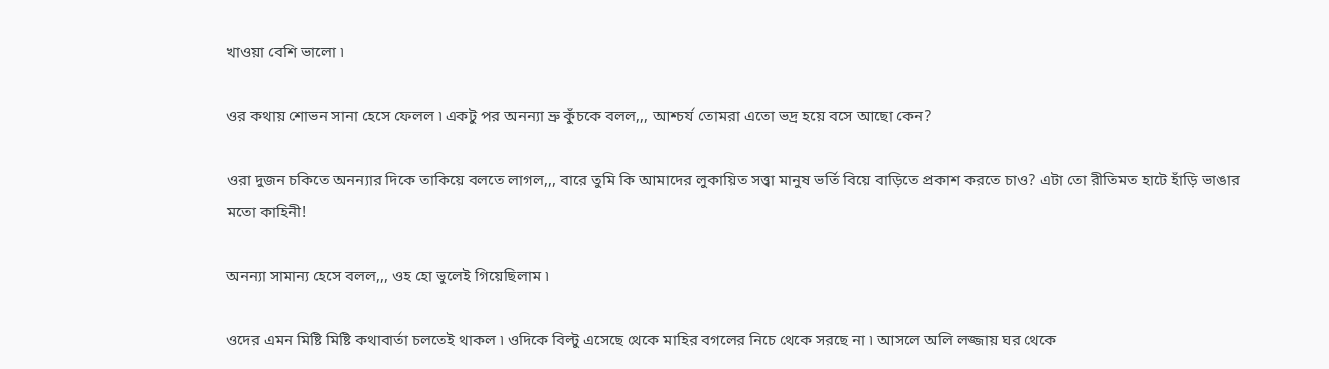খাওয়া বেশি ভালো ৷

ওর কথায় শোভন সানা হেসে ফেলল ৷ একটু পর অনন্যা ভ্রু কুঁচকে বলল,,, আশ্চর্য তোমরা এতো ভদ্র হয়ে বসে আছো কেন?

ওরা দুজন চকিতে অনন্যার দিকে তাকিয়ে বলতে লাগল,,, বারে তুমি কি আমাদের লুকায়িত সত্ত্বা মানুষ ভর্তি বিয়ে বাড়িতে প্রকাশ করতে চাও? এটা তো রীতিমত হাটে হাঁড়ি ভাঙার মতো কাহিনী!

অনন্যা সামান্য হেসে বলল,,, ওহ হো ভুলেই গিয়েছিলাম ৷

ওদের এমন মিষ্টি মিষ্টি কথাবার্তা চলতেই থাকল ৷ ওদিকে বিল্টু এসেছে থেকে মাহির বগলের নিচে থেকে সরছে না ৷ আসলে অলি লজ্জায় ঘর থেকে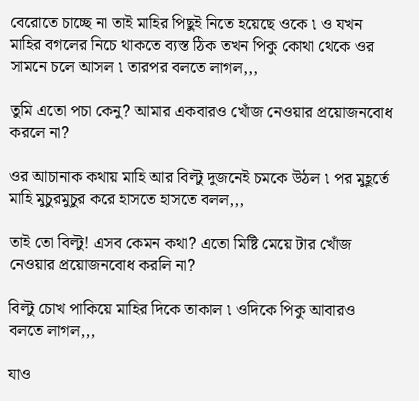বেরোতে চাচ্ছে না তাই মাহির পিছুই নিতে হয়েছে ওকে ৷ ও যখন মাহির বগলের নিচে থাকতে ব্যস্ত ঠিক তখন পিকু কোথা থেকে ওর সামনে চলে আসল ৷ তারপর বলতে লাগল,,,

তুমি এতো পচা কেনু? আমার একবারও খোঁজ নেওয়ার প্রয়োজনবোধ করলে না?

ওর আচানাক কথায় মাহি আর বিল্টু দুজনেই চমকে উঠল ৷ পর মুহূর্তে মাহি মুচুরমুচুর করে হাসতে হাসতে বলল,,,

তাই তো বিল্টু! এসব কেমন কথা? এতো মিষ্টি মেয়ে টার খোঁজ নেওয়ার প্রয়োজনবোধ করলি না?

বিল্টু চোখ পাকিয়ে মাহির দিকে তাকাল ৷ ওদিকে পিকু আবারও বলতে লাগল,,,

যাও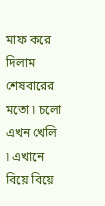মাফ করে দিলাম শেষবারের মতো ৷ চলো এখন খেলি ৷ এখানে বিয়ে বিয়ে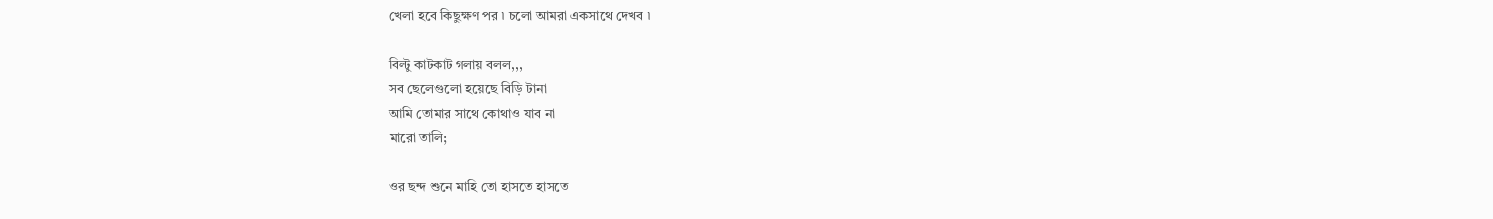খেলা হবে কিছুক্ষণ পর ৷ চলো আমরা একসাথে দেখব ৷

বিল্টু কাটকাট গলায় বলল,,,
সব ছেলেগুলো হয়েছে বিড়ি টানা
আমি তোমার সাথে কোথাও যাব না
মারো তালি;

ওর ছন্দ শুনে মাহি তো হাসতে হাসতে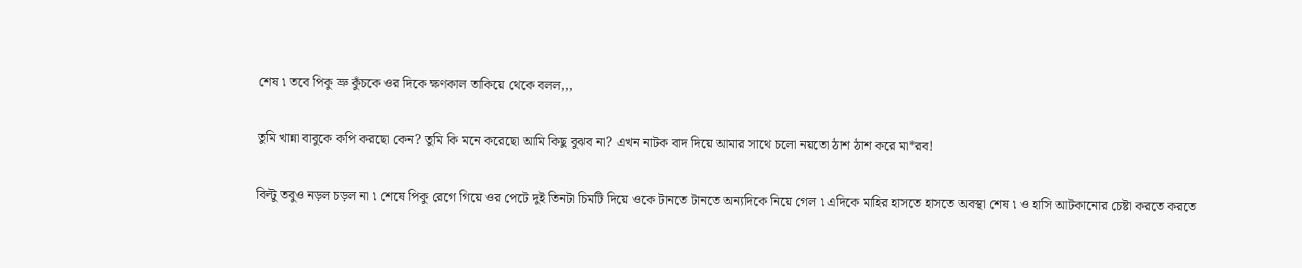শেষ ৷ তবে পিকু ভ্রু কুঁচকে ওর দিকে ক্ষণকাল তাকিয়ে থেকে বলল,,,

তুমি খান্না বাবুকে কপি করছো কেন? তুমি কি মনে করেছো আমি কিছু বুঝব না? এখন নাটক বাদ দিয়ে আমার সাথে চলো নয়তো ঠাশ ঠাশ করে মা*রব!

বিল্টু তবুও নড়ল চড়ল না ৷ শেষে পিকু রেগে গিয়ে ওর পেটে দুই তিনটা চিমটি দিয়ে ওকে টানতে টানতে অন্যদিকে নিয়ে গেল ৷ এদিকে মাহির হাসতে হাসতে অবস্থা শেষ ৷ ও হাসি আটকানোর চেষ্টা করতে করতে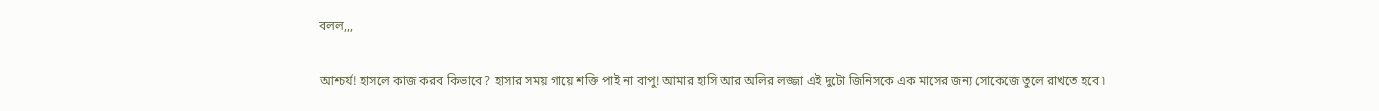বলল,,,

আশ্চর্য! হাসলে কাজ করব কিভাবে? হাসার সময় গায়ে শক্তি পাই না বাপু! আমার হাসি আর অলির লজ্জা এই দুটো জিনিসকে এক মাসের জন্য সোকেজে তুলে রাখতে হবে ৷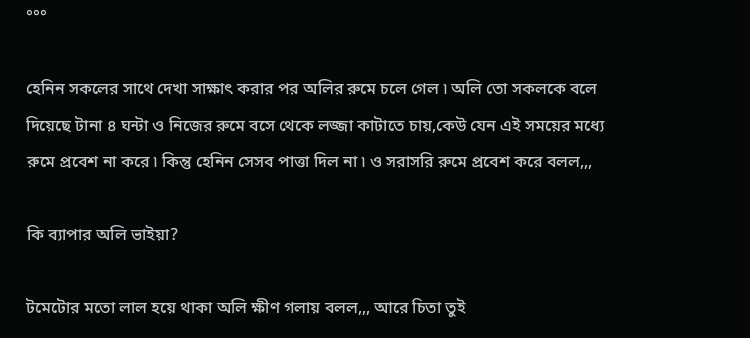°°°

হেনিন সকলের সাথে দেখা সাক্ষাৎ করার পর অলির রুমে চলে গেল ৷ অলি তো সকলকে বলে দিয়েছে টানা ৪ ঘন্টা ও নিজের রুমে বসে থেকে লজ্জা কাটাতে চায়,কেউ যেন এই সময়ের মধ্যে রুমে প্রবেশ না করে ৷ কিন্তু হেনিন সেসব পাত্তা দিল না ৷ ও সরাসরি রুমে প্রবেশ করে বলল,,,

কি ব্যাপার অলি ভাইয়া?

টমেটোর মতো লাল হয়ে থাকা অলি ক্ষীণ গলায় বলল,,, আরে চিতা তুই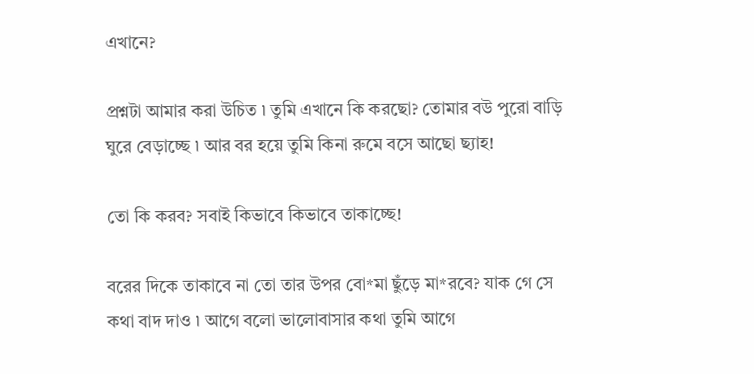এখানে?

প্রশ্নটা আমার করা উচিত ৷ তুমি এখানে কি করছো? তোমার বউ পুরো বাড়ি ঘুরে বেড়াচ্ছে ৷ আর বর হয়ে তুমি কিনা রুমে বসে আছো ছ্যাহ!

তো কি করব? সবাই কিভাবে কিভাবে তাকাচ্ছে!

বরের দিকে তাকাবে না তো তার উপর বো*মা ছুঁড়ে মা*রবে? যাক গে সে কথা বাদ দাও ৷ আগে বলো ভালোবাসার কথা তুমি আগে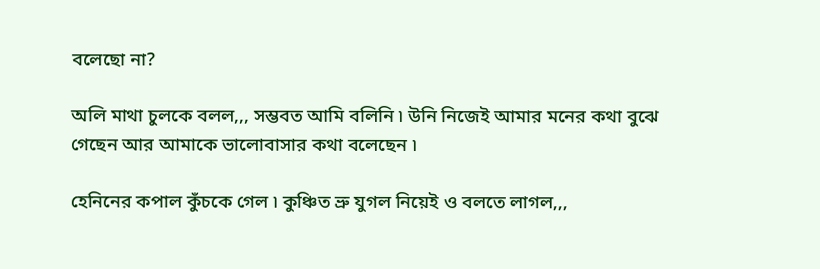বলেছো না?

অলি মাথা চুলকে বলল,,, সম্ভবত আমি বলিনি ৷ উনি নিজেই আমার মনের কথা বুঝে গেছেন আর আমাকে ভালোবাসার কথা বলেছেন ৷

হেনিনের কপাল কুঁচকে গেল ৷ কুঞ্চিত ভ্রু যুগল নিয়েই ও বলতে লাগল,,,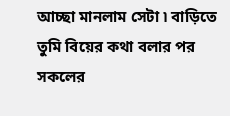আচ্ছা মানলাম সেটা ৷ বাড়িতে তুমি বিয়ের কথা বলার পর সকলের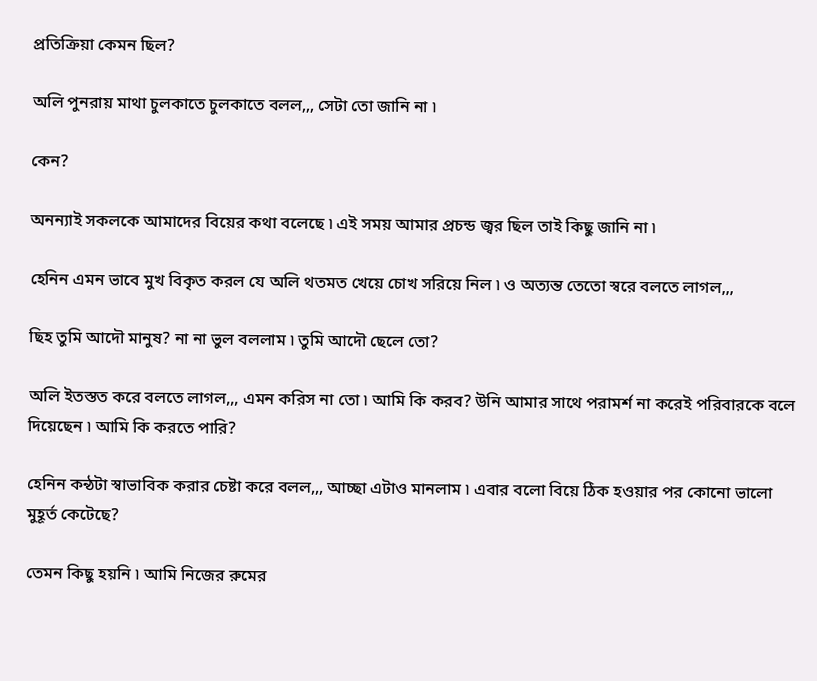প্রতিক্রিয়া কেমন ছিল?

অলি পুনরায় মাথা চুলকাতে চুলকাতে বলল,,, সেটা তো জানি না ৷

কেন?

অনন্যাই সকলকে আমাদের বিয়ের কথা বলেছে ৷ এই সময় আমার প্রচন্ড জ্বর ছিল তাই কিছু জানি না ৷

হেনিন এমন ভাবে মুখ বিকৃত করল যে অলি থতমত খেয়ে চোখ সরিয়ে নিল ৷ ও অত্যন্ত তেতো স্বরে বলতে লাগল,,,

ছিহ তুমি আদৌ মানুষ? না না ভুল বললাম ৷ তুমি আদৌ ছেলে তো?

অলি ইতস্তত করে বলতে লাগল,,, এমন করিস না তো ৷ আমি কি করব? উনি আমার সাথে পরামর্শ না করেই পরিবারকে বলে দিয়েছেন ৷ আমি কি করতে পারি?

হেনিন কন্ঠটা স্বাভাবিক করার চেষ্টা করে বলল,,, আচ্ছা এটাও মানলাম ৷ এবার বলো বিয়ে ঠিক হওয়ার পর কোনো ভালো মুহূর্ত কেটেছে?

তেমন কিছু হয়নি ৷ আমি নিজের রুমের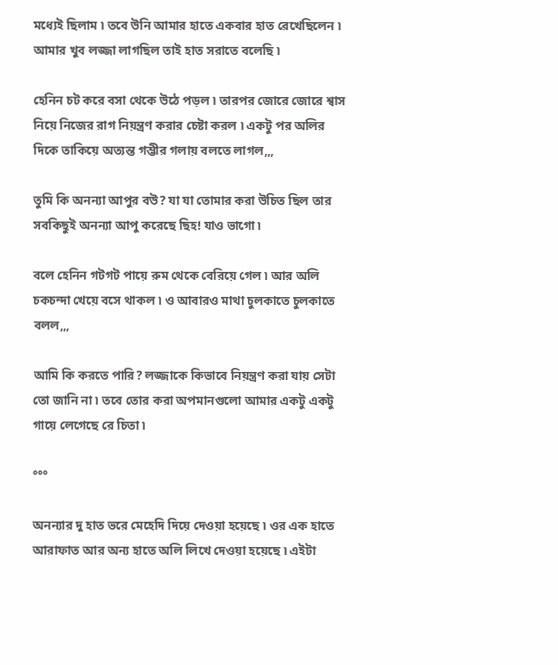মধ্যেই ছিলাম ৷ তবে উনি আমার হাতে একবার হাত রেখেছিলেন ৷ আমার খুব লজ্জা লাগছিল তাই হাত সরাতে বলেছি ৷

হেনিন চট করে বসা থেকে উঠে পড়ল ৷ তারপর জোরে জোরে শ্বাস নিয়ে নিজের রাগ নিয়ন্ত্রণ করার চেষ্টা করল ৷ একটু পর অলির দিকে তাকিয়ে অত্যন্ত গম্ভীর গলায় বলতে লাগল,,,

তুমি কি অনন্যা আপুর বউ? যা যা তোমার করা উচিত ছিল তার সবকিছুই অনন্যা আপু করেছে ছিহ! যাও ভাগো ৷

বলে হেনিন গটগট পায়ে রুম থেকে বেরিয়ে গেল ৷ আর অলি চকচন্দা খেয়ে বসে থাকল ৷ ও আবারও মাথা চুলকাতে চুলকাতে বলল,,,

আমি কি করতে পারি? লজ্জাকে কিভাবে নিয়ন্ত্রণ করা যায় সেটা তো জানি না ৷ তবে তোর করা অপমানগুলো আমার একটু একটু গায়ে লেগেছে রে চিতা ৷

°°°

অনন্যার দু হাত ভরে মেহেদি দিয়ে দেওয়া হয়েছে ৷ ওর এক হাতে আরাফাত আর অন্য হাতে অলি লিখে দেওয়া হয়েছে ৷ এইটা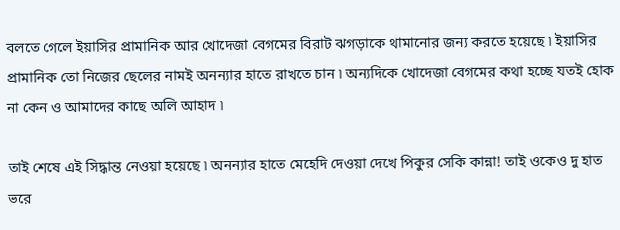বলতে গেলে ইয়াসির প্রামানিক আর খোদেজা বেগমের বিরাট ঝগড়াকে থামানোর জন্য করতে হয়েছে ৷ ইয়াসির প্রামানিক তো নিজের ছেলের নামই অনন্যার হাতে রাখতে চান ৷ অন্যদিকে খোদেজা বেগমের কথা হচ্ছে যতই হোক না কেন ও আমাদের কাছে অলি আহাদ ৷

তাই শেষে এই সিদ্ধান্ত নেওয়া হয়েছে ৷ অনন্যার হাতে মেহেদি দেওয়া দেখে পিকুর সেকি কান্না! তাই ওকেও দু হাত ভরে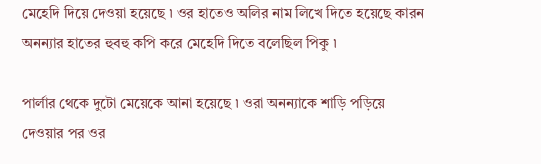মেহেদি দিয়ে দেওয়া হয়েছে ৷ ওর হাতেও অলির নাম লিখে দিতে হয়েছে কারন অনন্যার হাতের হুবহু কপি করে মেহেদি দিতে বলেছিল পিকু ৷

পার্লার থেকে দুটো মেয়েকে আনা হয়েছে ৷ ওরা অনন্যাকে শাড়ি পড়িয়ে দেওয়ার পর ওর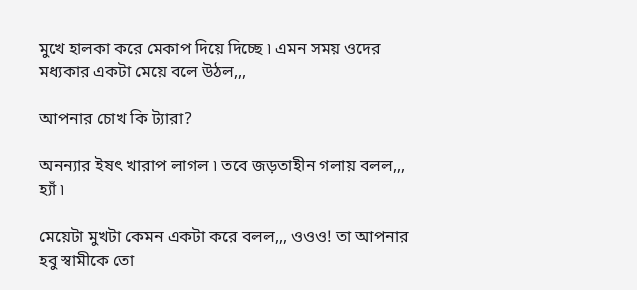মুখে হালকা করে মেকাপ দিয়ে দিচ্ছে ৷ এমন সময় ওদের মধ্যকার একটা মেয়ে বলে উঠল,,,

আপনার চোখ কি ট্যারা?

অনন্যার ইষৎ খারাপ লাগল ৷ তবে জড়তাহীন গলায় বলল,,, হ্যাঁ ৷

মেয়েটা মুখটা কেমন একটা করে বলল,,, ওওও! তা আপনার হবু স্বামীকে তো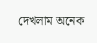দেখলাম অনেক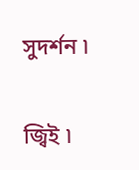সুদর্শন ৷

জ্বিই ৷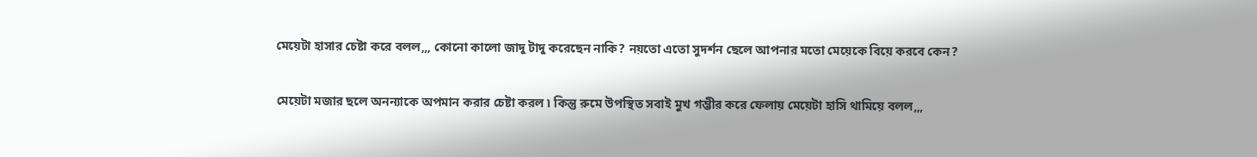মেয়েটা হাসার চেষ্টা করে বলল,,, কোনো কালো জাদু টাদু করেছেন নাকি? নয়তো এতো সুদর্শন ছেলে আপনার মতো মেয়েকে বিয়ে করবে কেন?

মেয়েটা মজার ছলে অনন্যাকে অপমান করার চেষ্টা করল ৷ কিন্তু রুমে উপস্থিত সবাই মুখ গম্ভীর করে ফেলায় মেয়েটা হাসি থামিয়ে বলল,,,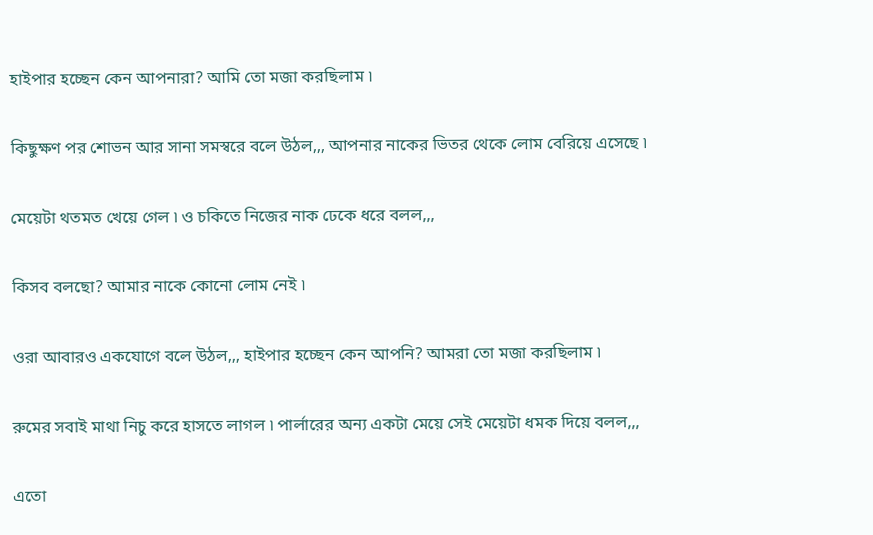হাইপার হচ্ছেন কেন আপনারা? আমি তো মজা করছিলাম ৷

কিছুক্ষণ পর শোভন আর সানা সমস্বরে বলে উঠল,,, আপনার নাকের ভিতর থেকে লোম বেরিয়ে এসেছে ৷

মেয়েটা থতমত খেয়ে গেল ৷ ও চকিতে নিজের নাক ঢেকে ধরে বলল,,,

কিসব বলছো? আমার নাকে কোনো লোম নেই ৷

ওরা আবারও একযোগে বলে উঠল,,, হাইপার হচ্ছেন কেন আপনি? আমরা তো মজা করছিলাম ৷

রুমের সবাই মাথা নিচু করে হাসতে লাগল ৷ পার্লারের অন্য একটা মেয়ে সেই মেয়েটা ধমক দিয়ে বলল,,,

এতো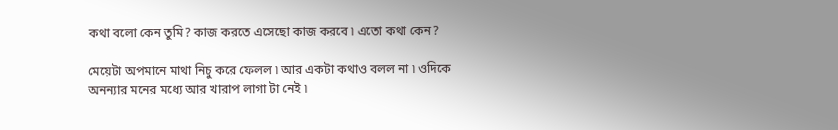কথা বলো কেন তুমি? কাজ করতে এসেছো কাজ করবে ৷ এতো কথা কেন?

মেয়েটা অপমানে মাথা নিচু করে ফেলল ৷ আর একটা কথাও বলল না ৷ ওদিকে অনন্যার মনের মধ্যে আর খারাপ লাগা টা নেই ৷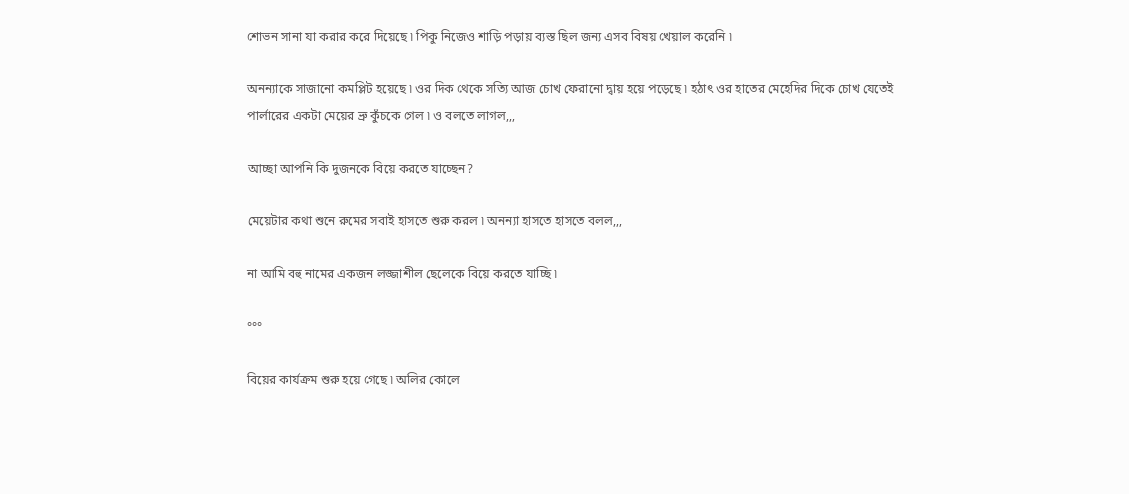শোভন সানা যা করার করে দিয়েছে ৷ পিকু নিজেও শাড়ি পড়ায় ব্যস্ত ছিল জন্য এসব বিষয় খেয়াল করেনি ৷

অনন্যাকে সাজানো কমপ্লিট হয়েছে ৷ ওর দিক থেকে সত্যি আজ চোখ ফেরানো দ্বায় হয়ে পড়েছে ৷ হঠাৎ ওর হাতের মেহেদির দিকে চোখ যেতেই পার্লারের একটা মেয়ের ভ্রু কুঁচকে গেল ৷ ও বলতে লাগল,,,

আচ্ছা আপনি কি দুজনকে বিয়ে করতে যাচ্ছেন?

মেয়েটার কথা শুনে রুমের সবাই হাসতে শুরু করল ৷ অনন্যা হাসতে হাসতে বলল,,,

না আমি বহু নামের একজন লজ্জাশীল ছেলেকে বিয়ে করতে যাচ্ছি ৷

°°°

বিয়ের কার্যক্রম শুরু হয়ে গেছে ৷ অলির কোলে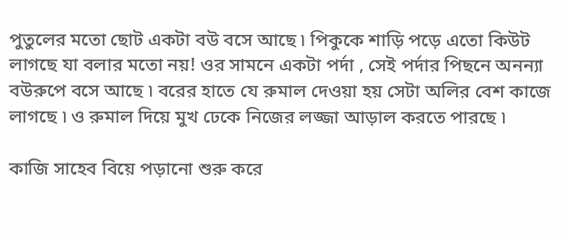পুতুলের মতো ছোট একটা বউ বসে আছে ৷ পিকুকে শাড়ি পড়ে এতো কিউট লাগছে যা বলার মতো নয়! ওর সামনে একটা পর্দা , সেই পর্দার পিছনে অনন্যা বউরুপে বসে আছে ৷ বরের হাতে যে রুমাল দেওয়া হয় সেটা অলির বেশ কাজে লাগছে ৷ ও রুমাল দিয়ে মুখ ঢেকে নিজের লজ্জা আড়াল করতে পারছে ৷

কাজি সাহেব বিয়ে পড়ানো শুরু করে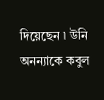দিয়েছেন ৷ উনি অনন্যাকে কবুল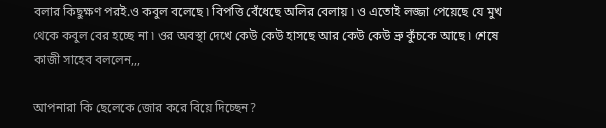বলার কিছুক্ষণ পরই.ও কবুল বলেছে ৷ বিপত্তি বেঁধেছে অলির বেলায় ৷ ও এতোই লজ্জা পেয়েছে যে মুখ থেকে কবুল বের হচ্ছে না ৷ ওর অবস্থা দেখে কেউ কেউ হাসছে আর কেউ কেউ ভ্রু কুঁচকে আছে ৷ শেষে কাজী সাহেব বললেন,,,

আপনারা কি ছেলেকে জোর করে বিয়ে দিচ্ছেন?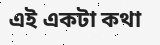এই একটা কথা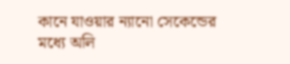কানে যাওয়ার ন্যানো সেকেন্ডের মধ্যে অলি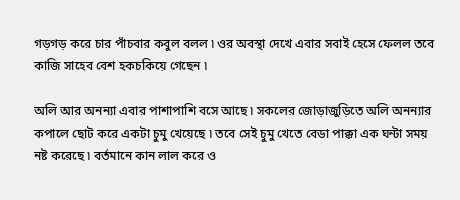গড়গড় করে চার পাঁচবার কবুল বলল ৷ ওর অবস্থা দেখে এবার সবাই হেসে ফেলল তবে কাজি সাহেব বেশ হকচকিয়ে গেছেন ৷

অলি আর অনন্যা এবার পাশাপাশি বসে আছে ৷ সকলের জোড়াজুড়িতে অলি অনন্যার কপালে ছোট করে একটা চুমু খেয়েছে ৷ তবে সেই চুমু খেতে বেডা পাক্কা এক ঘন্টা সময় নষ্ট করেছে ৷ বর্তমানে কান লাল করে ও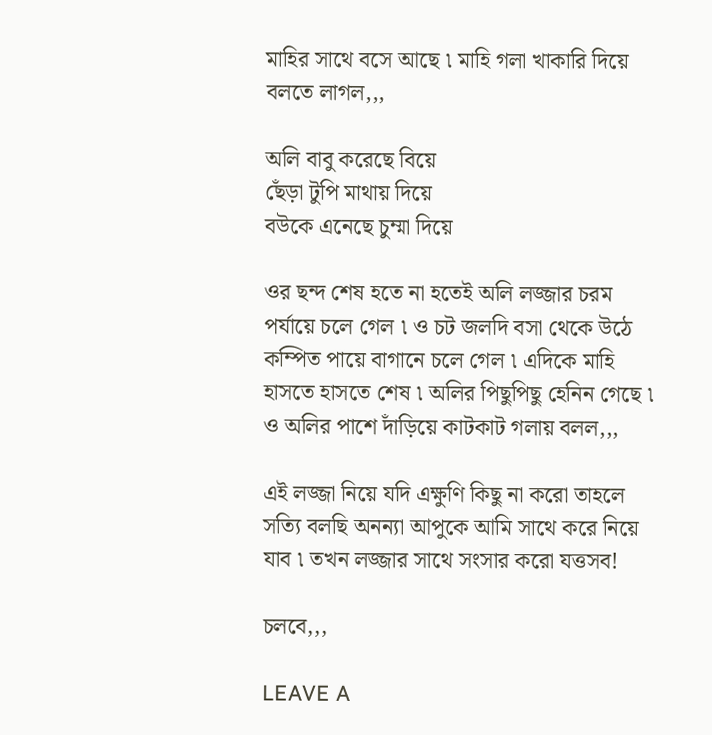মাহির সাথে বসে আছে ৷ মাহি গলা খাকারি দিয়ে বলতে লাগল,,,

অলি বাবু করেছে বিয়ে
ছেঁড়া টুপি মাথায় দিয়ে
বউকে এনেছে চুম্মা দিয়ে

ওর ছন্দ শেষ হতে না হতেই অলি লজ্জার চরম পর্যায়ে চলে গেল ৷ ও চট জলদি বসা থেকে উঠে কম্পিত পায়ে বাগানে চলে গেল ৷ এদিকে মাহি হাসতে হাসতে শেষ ৷ অলির পিছুপিছু হেনিন গেছে ৷ ও অলির পাশে দাঁড়িয়ে কাটকাট গলায় বলল,,,

এই লজ্জা নিয়ে যদি এক্ষুণি কিছু না করো তাহলে সত্যি বলছি অনন্যা আপুকে আমি সাথে করে নিয়ে যাব ৷ তখন লজ্জার সাথে সংসার করো যত্তসব!

চলবে,,,

LEAVE A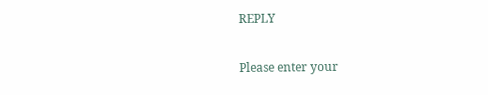REPLY

Please enter your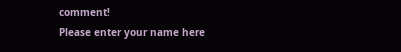comment!
Please enter your name here